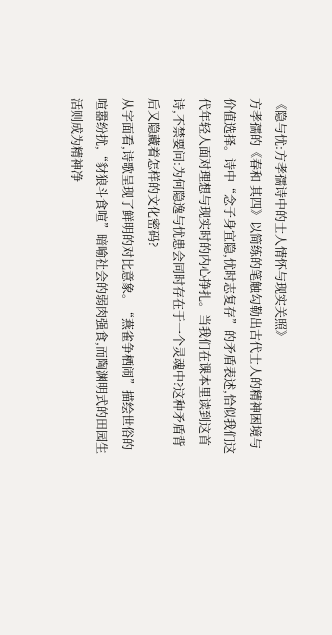《隐与忧:方孝孺诗中的士人情怀与现实关照》
方孝孺的《春和 其四》以简练的笔触勾勒出古代士人的精神困境与价值选择。诗中“念子身宜隐,忧时志复存”的矛盾表述,恰似我们这代年轻人面对理想与现实时的内心挣扎。当我们在课本里读到这首诗,不禁要问:为何隐逸与忧患会同时存在于一个灵魂中?这种矛盾背后又隐藏着怎样的文化密码?
从字面看,诗歌呈现了鲜明的对比意象。“燕雀争栖闹”描绘世俗的喧嚣纷扰,“豺狼斗食喧”暗喻社会的弱肉强食,而陶渊明式的田园生活则成为精神净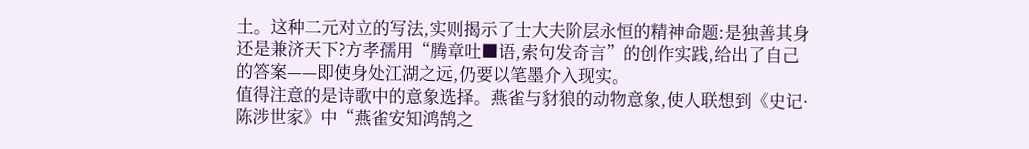土。这种二元对立的写法,实则揭示了士大夫阶层永恒的精神命题:是独善其身还是兼济天下?方孝孺用“腾章吐■语,索句发奇言”的创作实践,给出了自己的答案——即使身处江湖之远,仍要以笔墨介入现实。
值得注意的是诗歌中的意象选择。燕雀与豺狼的动物意象,使人联想到《史记·陈涉世家》中“燕雀安知鸿鹄之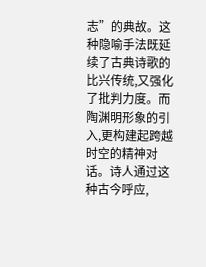志”的典故。这种隐喻手法既延续了古典诗歌的比兴传统,又强化了批判力度。而陶渊明形象的引入,更构建起跨越时空的精神对话。诗人通过这种古今呼应,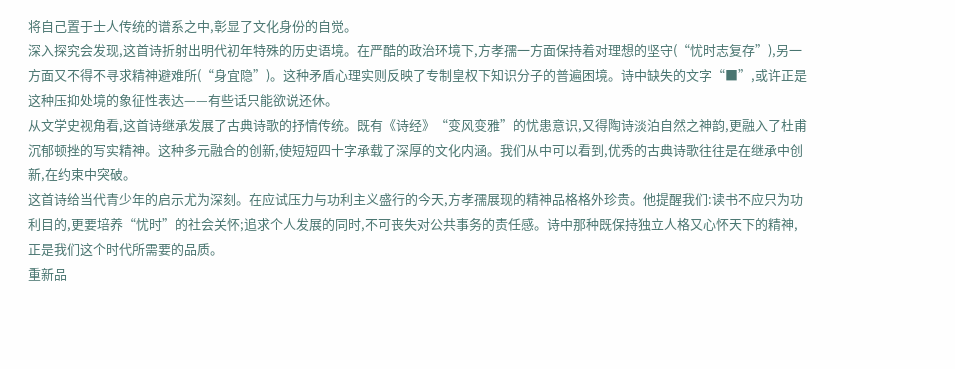将自己置于士人传统的谱系之中,彰显了文化身份的自觉。
深入探究会发现,这首诗折射出明代初年特殊的历史语境。在严酷的政治环境下,方孝孺一方面保持着对理想的坚守(“忧时志复存”),另一方面又不得不寻求精神避难所(“身宜隐”)。这种矛盾心理实则反映了专制皇权下知识分子的普遍困境。诗中缺失的文字“■”,或许正是这种压抑处境的象征性表达——有些话只能欲说还休。
从文学史视角看,这首诗继承发展了古典诗歌的抒情传统。既有《诗经》“变风变雅”的忧患意识,又得陶诗淡泊自然之神韵,更融入了杜甫沉郁顿挫的写实精神。这种多元融合的创新,使短短四十字承载了深厚的文化内涵。我们从中可以看到,优秀的古典诗歌往往是在继承中创新,在约束中突破。
这首诗给当代青少年的启示尤为深刻。在应试压力与功利主义盛行的今天,方孝孺展现的精神品格格外珍贵。他提醒我们:读书不应只为功利目的,更要培养“忧时”的社会关怀;追求个人发展的同时,不可丧失对公共事务的责任感。诗中那种既保持独立人格又心怀天下的精神,正是我们这个时代所需要的品质。
重新品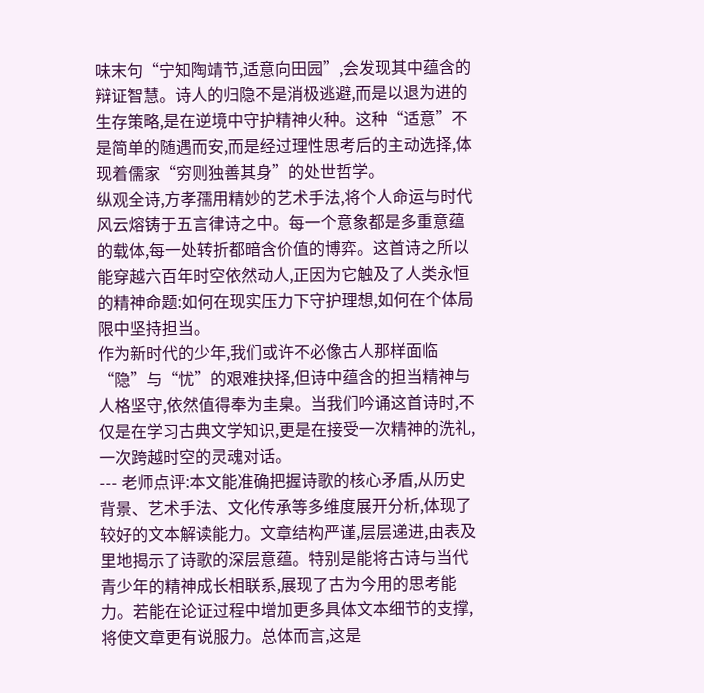味末句“宁知陶靖节,适意向田园”,会发现其中蕴含的辩证智慧。诗人的归隐不是消极逃避,而是以退为进的生存策略,是在逆境中守护精神火种。这种“适意”不是简单的随遇而安,而是经过理性思考后的主动选择,体现着儒家“穷则独善其身”的处世哲学。
纵观全诗,方孝孺用精妙的艺术手法,将个人命运与时代风云熔铸于五言律诗之中。每一个意象都是多重意蕴的载体,每一处转折都暗含价值的博弈。这首诗之所以能穿越六百年时空依然动人,正因为它触及了人类永恒的精神命题:如何在现实压力下守护理想,如何在个体局限中坚持担当。
作为新时代的少年,我们或许不必像古人那样面临“隐”与“忧”的艰难抉择,但诗中蕴含的担当精神与人格坚守,依然值得奉为圭臬。当我们吟诵这首诗时,不仅是在学习古典文学知识,更是在接受一次精神的洗礼,一次跨越时空的灵魂对话。
--- 老师点评:本文能准确把握诗歌的核心矛盾,从历史背景、艺术手法、文化传承等多维度展开分析,体现了较好的文本解读能力。文章结构严谨,层层递进,由表及里地揭示了诗歌的深层意蕴。特别是能将古诗与当代青少年的精神成长相联系,展现了古为今用的思考能力。若能在论证过程中增加更多具体文本细节的支撑,将使文章更有说服力。总体而言,这是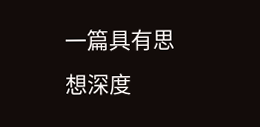一篇具有思想深度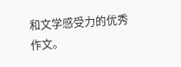和文学感受力的优秀作文。